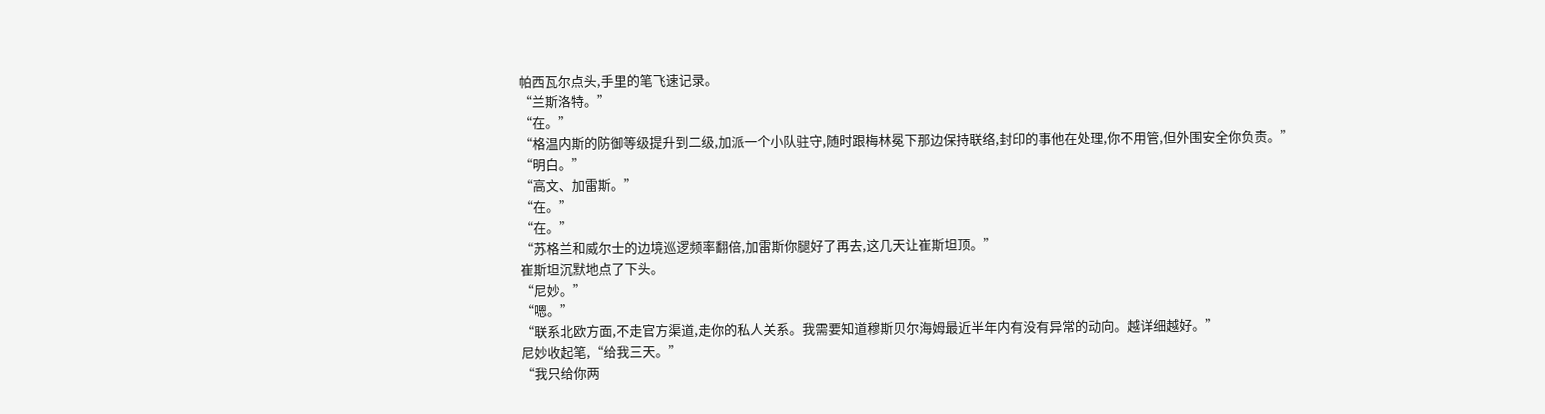帕西瓦尔点头,手里的笔飞速记录。
“兰斯洛特。”
“在。”
“格温内斯的防御等级提升到二级,加派一个小队驻守,随时跟梅林冕下那边保持联络,封印的事他在处理,你不用管,但外围安全你负责。”
“明白。”
“高文、加雷斯。”
“在。”
“在。”
“苏格兰和威尔士的边境巡逻频率翻倍,加雷斯你腿好了再去,这几天让崔斯坦顶。”
崔斯坦沉默地点了下头。
“尼妙。”
“嗯。”
“联系北欧方面,不走官方渠道,走你的私人关系。我需要知道穆斯贝尔海姆最近半年内有没有异常的动向。越详细越好。”
尼妙收起笔,“给我三天。”
“我只给你两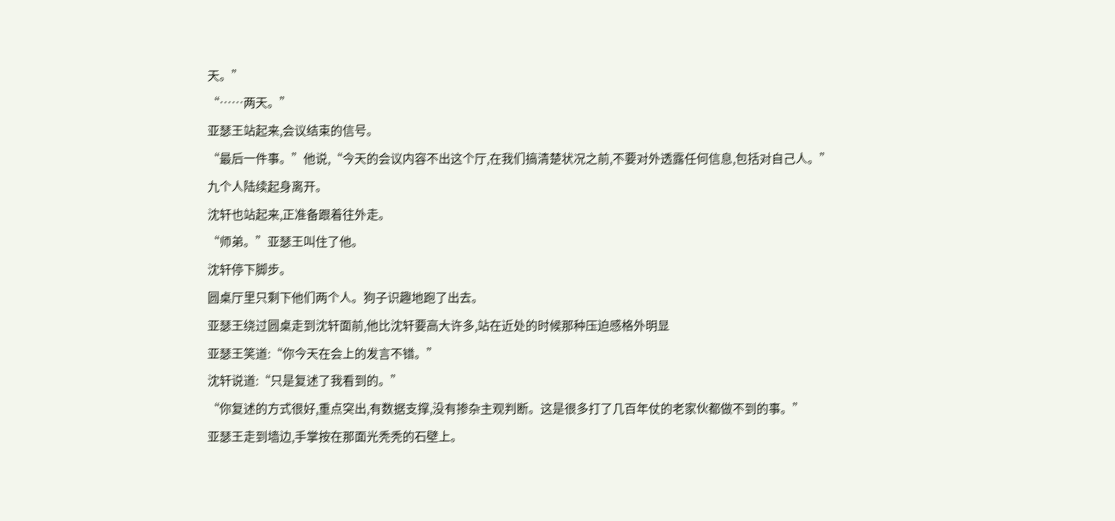天。”
“……两天。”
亚瑟王站起来,会议结束的信号。
“最后一件事。”他说,“今天的会议内容不出这个厅,在我们搞清楚状况之前,不要对外透露任何信息,包括对自己人。”
九个人陆续起身离开。
沈轩也站起来,正准备跟着往外走。
“师弟。”亚瑟王叫住了他。
沈轩停下脚步。
圆桌厅里只剩下他们两个人。狗子识趣地跑了出去。
亚瑟王绕过圆桌走到沈轩面前,他比沈轩要高大许多,站在近处的时候那种压迫感格外明显
亚瑟王笑道:“你今天在会上的发言不错。”
沈轩说道:“只是复述了我看到的。”
“你复述的方式很好,重点突出,有数据支撑,没有掺杂主观判断。这是很多打了几百年仗的老家伙都做不到的事。”
亚瑟王走到墙边,手掌按在那面光秃秃的石壁上。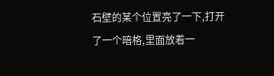石壁的某个位置亮了一下,打开了一个暗格,里面放着一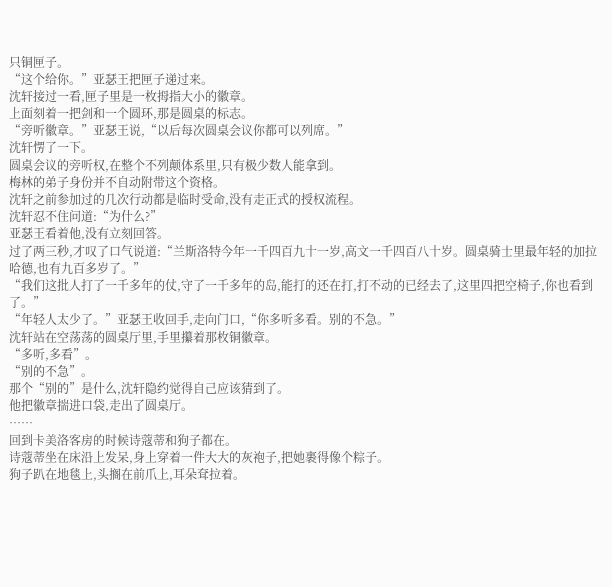只铜匣子。
“这个给你。”亚瑟王把匣子递过来。
沈轩接过一看,匣子里是一枚拇指大小的徽章。
上面刻着一把剑和一个圆环,那是圆桌的标志。
“旁听徽章。”亚瑟王说,“以后每次圆桌会议你都可以列席。”
沈轩愣了一下。
圆桌会议的旁听权,在整个不列颠体系里,只有极少数人能拿到。
梅林的弟子身份并不自动附带这个资格。
沈轩之前参加过的几次行动都是临时受命,没有走正式的授权流程。
沈轩忍不住问道:“为什么?”
亚瑟王看着他,没有立刻回答。
过了两三秒,才叹了口气说道:“兰斯洛特今年一千四百九十一岁,高文一千四百八十岁。圆桌骑士里最年轻的加拉哈德,也有九百多岁了。”
“我们这批人打了一千多年的仗,守了一千多年的岛,能打的还在打,打不动的已经去了,这里四把空椅子,你也看到了。”
“年轻人太少了。”亚瑟王收回手,走向门口,“你多听多看。别的不急。”
沈轩站在空荡荡的圆桌厅里,手里攥着那枚铜徽章。
“多听,多看”。
“别的不急”。
那个“别的”是什么,沈轩隐约觉得自己应该猜到了。
他把徽章揣进口袋,走出了圆桌厅。
……
回到卡美洛客房的时候诗蔻蒂和狗子都在。
诗蔻蒂坐在床沿上发呆,身上穿着一件大大的灰袍子,把她裹得像个粽子。
狗子趴在地毯上,头搁在前爪上,耳朵耷拉着。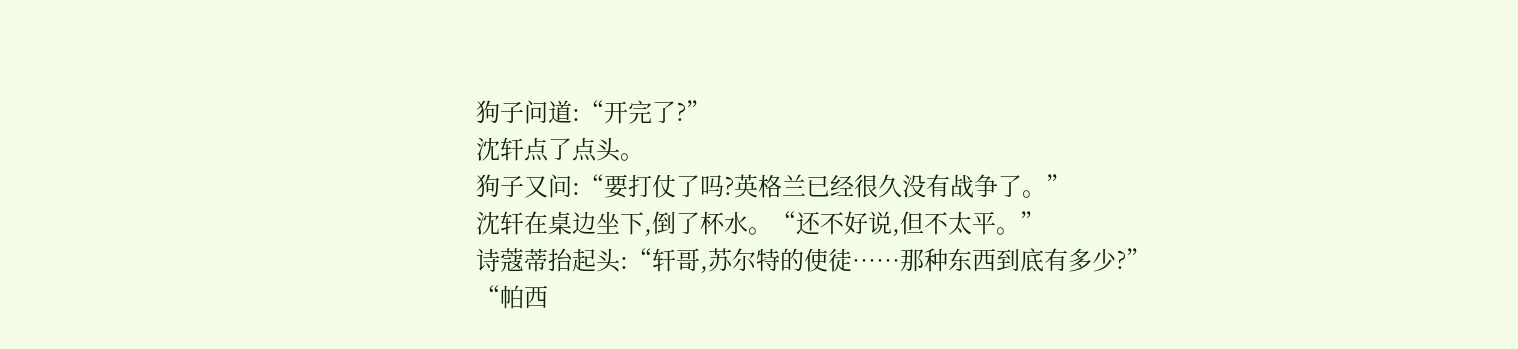狗子问道:“开完了?”
沈轩点了点头。
狗子又问:“要打仗了吗?英格兰已经很久没有战争了。”
沈轩在桌边坐下,倒了杯水。“还不好说,但不太平。”
诗蔻蒂抬起头:“轩哥,苏尔特的使徒……那种东西到底有多少?”
“帕西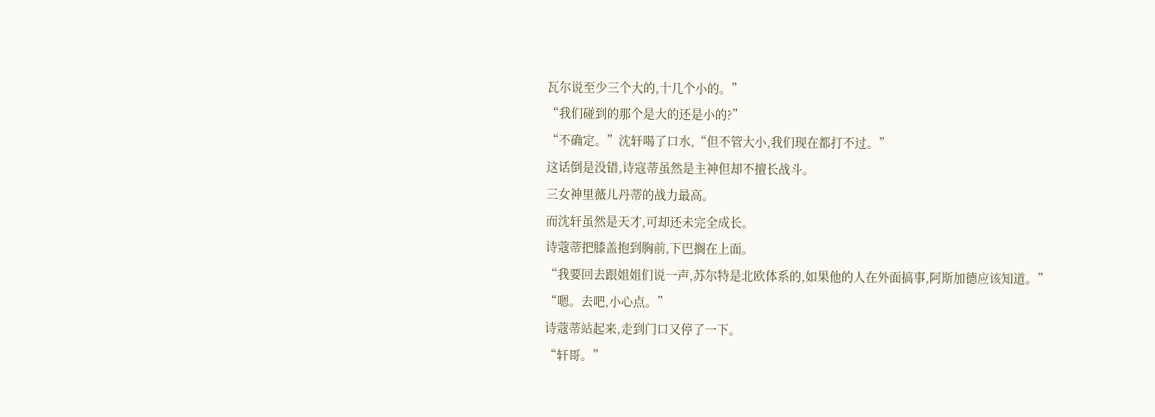瓦尔说至少三个大的,十几个小的。”
“我们碰到的那个是大的还是小的?”
“不确定。”沈轩喝了口水,“但不管大小,我们现在都打不过。”
这话倒是没错,诗寇蒂虽然是主神但却不擅长战斗。
三女神里薇儿丹蒂的战力最高。
而沈轩虽然是天才,可却还未完全成长。
诗蔻蒂把膝盖抱到胸前,下巴搁在上面。
“我要回去跟姐姐们说一声,苏尔特是北欧体系的,如果他的人在外面搞事,阿斯加德应该知道。”
“嗯。去吧,小心点。”
诗蔻蒂站起来,走到门口又停了一下。
“轩哥。”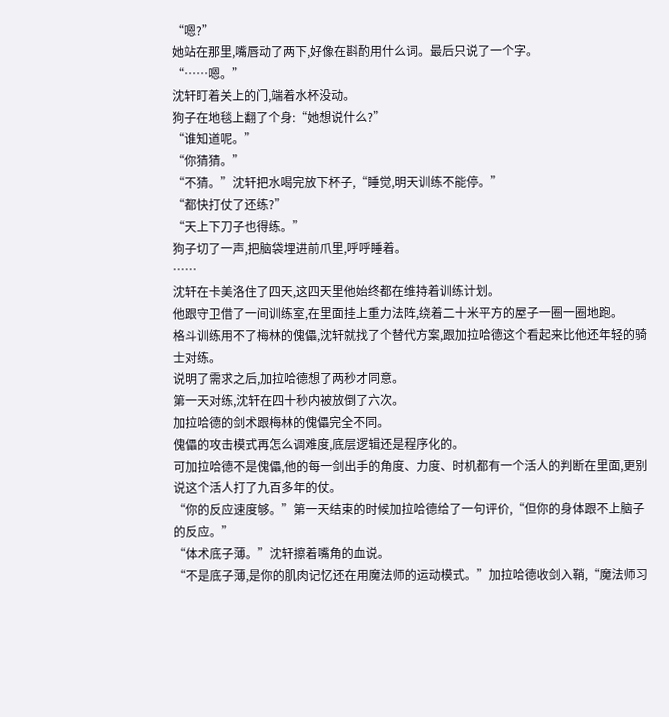“嗯?”
她站在那里,嘴唇动了两下,好像在斟酌用什么词。最后只说了一个字。
“……嗯。”
沈轩盯着关上的门,端着水杯没动。
狗子在地毯上翻了个身:“她想说什么?”
“谁知道呢。”
“你猜猜。”
“不猜。”沈轩把水喝完放下杯子,“睡觉,明天训练不能停。”
“都快打仗了还练?”
“天上下刀子也得练。”
狗子切了一声,把脑袋埋进前爪里,呼呼睡着。
……
沈轩在卡美洛住了四天,这四天里他始终都在维持着训练计划。
他跟守卫借了一间训练室,在里面挂上重力法阵,绕着二十米平方的屋子一圈一圈地跑。
格斗训练用不了梅林的傀儡,沈轩就找了个替代方案,跟加拉哈德这个看起来比他还年轻的骑士对练。
说明了需求之后,加拉哈德想了两秒才同意。
第一天对练,沈轩在四十秒内被放倒了六次。
加拉哈德的剑术跟梅林的傀儡完全不同。
傀儡的攻击模式再怎么调难度,底层逻辑还是程序化的。
可加拉哈德不是傀儡,他的每一剑出手的角度、力度、时机都有一个活人的判断在里面,更别说这个活人打了九百多年的仗。
“你的反应速度够。”第一天结束的时候加拉哈德给了一句评价,“但你的身体跟不上脑子的反应。”
“体术底子薄。”沈轩擦着嘴角的血说。
“不是底子薄,是你的肌肉记忆还在用魔法师的运动模式。”加拉哈德收剑入鞘,“魔法师习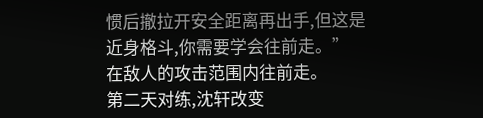惯后撤拉开安全距离再出手,但这是近身格斗,你需要学会往前走。”
在敌人的攻击范围内往前走。
第二天对练,沈轩改变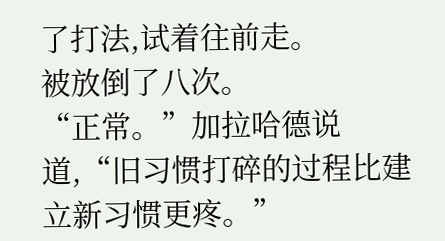了打法,试着往前走。
被放倒了八次。
“正常。”加拉哈德说道,“旧习惯打碎的过程比建立新习惯更疼。”